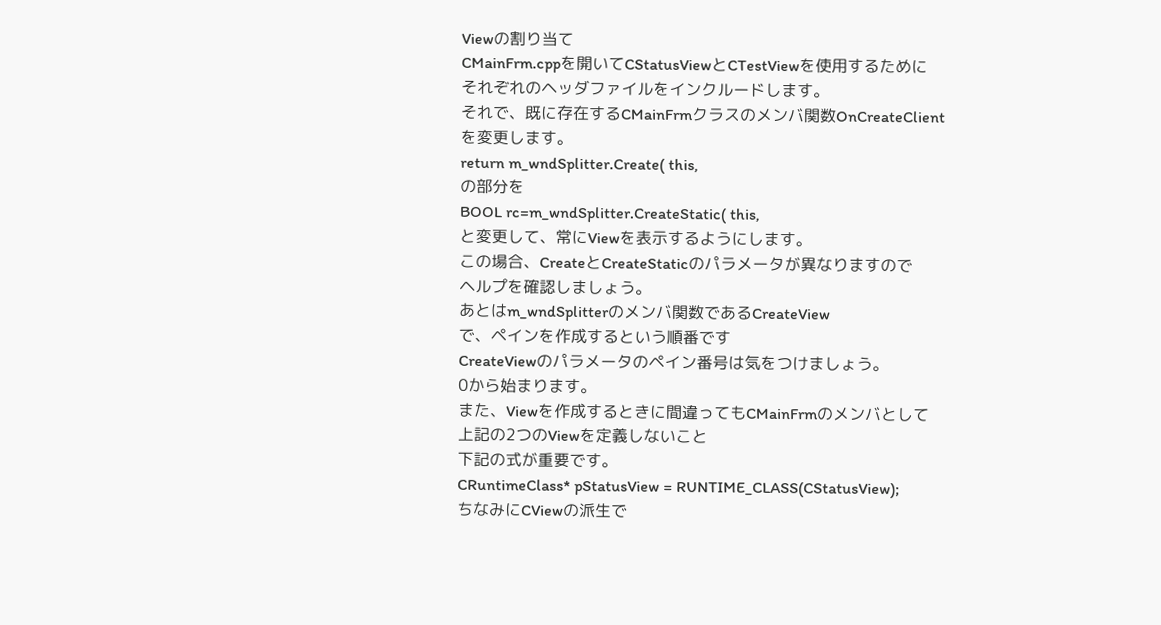Viewの割り当て
CMainFrm.cppを開いてCStatusViewとCTestViewを使用するために
それぞれのヘッダファイルをインクルードします。
それで、既に存在するCMainFrmクラスのメンバ関数OnCreateClient
を変更します。
return m_wndSplitter.Create( this,
の部分を
BOOL rc=m_wndSplitter.CreateStatic( this,
と変更して、常にViewを表示するようにします。
この場合、CreateとCreateStaticのパラメータが異なりますので
ヘルプを確認しましょう。
あとはm_wndSplitterのメンバ関数であるCreateView
で、ペインを作成するという順番です
CreateViewのパラメータのペイン番号は気をつけましょう。
0から始まります。
また、Viewを作成するときに間違ってもCMainFrmのメンバとして
上記の2つのViewを定義しないこと
下記の式が重要です。
CRuntimeClass* pStatusView = RUNTIME_CLASS(CStatusView);
ちなみにCViewの派生で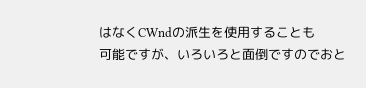はなくCWndの派生を使用することも
可能ですが、いろいろと面倒ですのでおと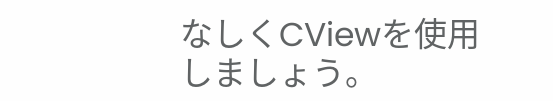なしくCViewを使用
しましょう。